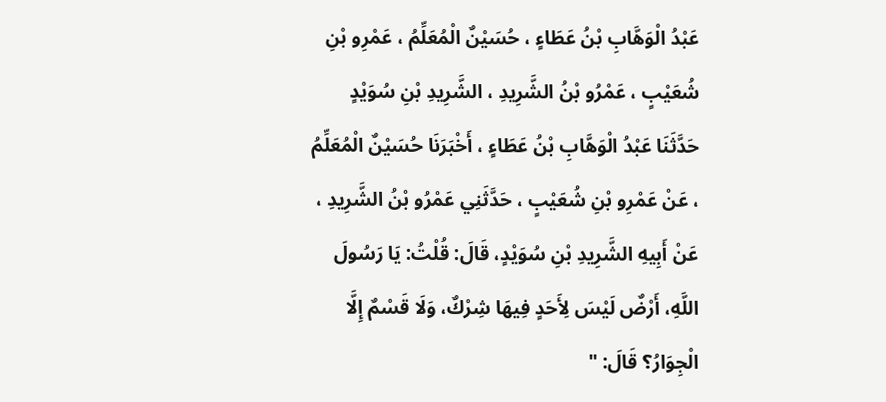عَبْدُ الْوَهَّابِ بْنُ عَطَاءٍ ، حُسَيْنٌ الْمُعَلِّمُ ، عَمْرِو بْنِ شُعَيْبٍ ، عَمْرُو بْنُ الشَّرِيدِ ، الشَّرِيدِ بْنِ سُوَيْدٍ
حَدَّثَنَا عَبْدُ الْوَهَّابِ بْنُ عَطَاءٍ ، أَخْبَرَنَا حُسَيْنٌ الْمُعَلِّمُ ، عَنْ عَمْرِو بْنِ شُعَيْبٍ ، حَدَّثَنِي عَمْرُو بْنُ الشَّرِيدِ ، عَنْ أَبِيهِ الشَّرِيدِ بْنِ سُوَيْدٍ، قَالَ: قُلْتُ: يَا رَسُولَ اللَّهِ، أَرْضٌ لَيْسَ لِأَحَدٍ فِيهَا شِرْكٌ، وَلَا قَسْمٌ إِلَّا الْجِوَارُ؟ قَالَ: "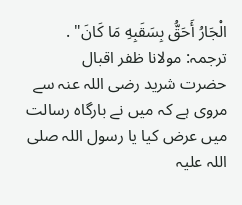الْجَارُ أَحَقُّ بِسَقَبِهِ مَا كَانَ" .
ترجمہ: مولانا ظفر اقبال
حضرت شرید رضی اللہ عنہ سے مروی ہے کہ میں نے بارگاہ رسالت میں عرض کیا یا رسول اللہ صلی اللہ علیہ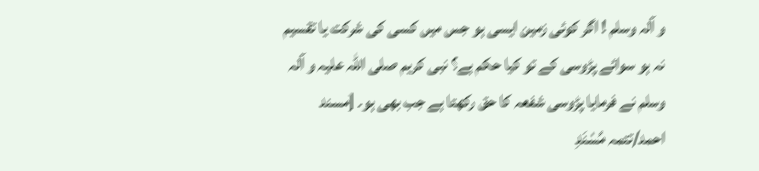و آلہ وسلم ! اگر کوئی زمین ایسی ہو جس میں کسی کی شرکت یا تقسیم نہ ہو سوائے پڑوسی کے تو کیا حکم ہے؟ نبی کریم صلی اللہ علیہ و آلہ وسلم نے فرمایا پڑوسی شفعہ کا حق رکھتا ہے جب بھی ہو۔ [مسند احمد/تتمہ مُسْنَدِ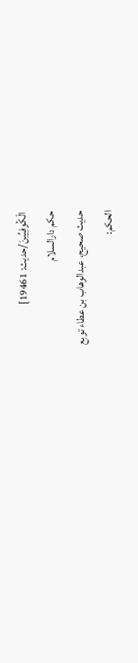الْكُوفِيِّينَ/حدیث: 19461]
حکم دارالسلام
حديث صحيح، عبدالوهاب بن عطاء توبع
الحكم: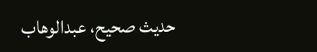حديث صحيح، عبدالوهاب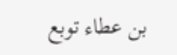بن عطاء توبع